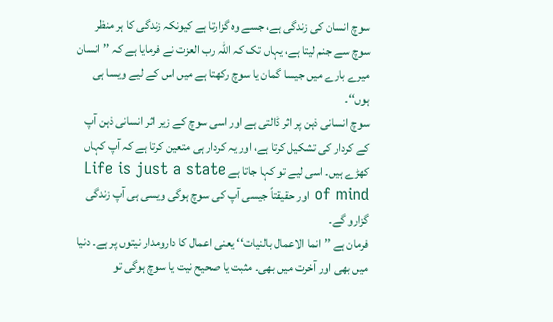سوچ انسان کی زندگی ہے، جسے وہ گزارتا ہے کیونکہ زندگی کا ہر منظر سوچ سے جنم لیتا ہے، یہاں تک کہ اللہ رب العزت نے فرمایا ہے کہ ’’انسان میرے بارے میں جیسا گمان یا سوچ رکھتا ہے میں اس کے لیے ویسا ہی ہوں‘‘۔
سوچ انسانی ذہن پر اثر ڈالتی ہے اور اسی سوچ کے زیر اثر انسانی ذہن آپ کے کردار کی تشکیل کرتا ہے، اور یہ کردار ہی متعین کرتا ہے کہ آپ کہاں کھڑے ہیں۔ اسی لیے تو کہا جاتا ہے Life is just a state of mind اور حقیقتاً جیسی آپ کی سوچ ہوگی ویسی ہی آپ زندگی گزارو گے۔
فرمان ہے ’’انما الاعمال بالنیات‘‘ یعنی اعمال کا دارومدار نیتوں پر ہے۔ دنیا میں بھی اور آخرت میں بھی۔ مثبت یا صحیح نیت یا سوچ ہوگی تو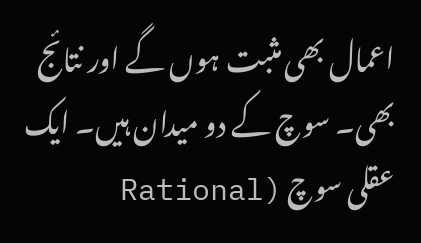اعمال بھی مثبت ہوں گے اور نتائج بھی۔ سوچ کے دو میدان ہیں۔ ایک عقلی سوچ (Rational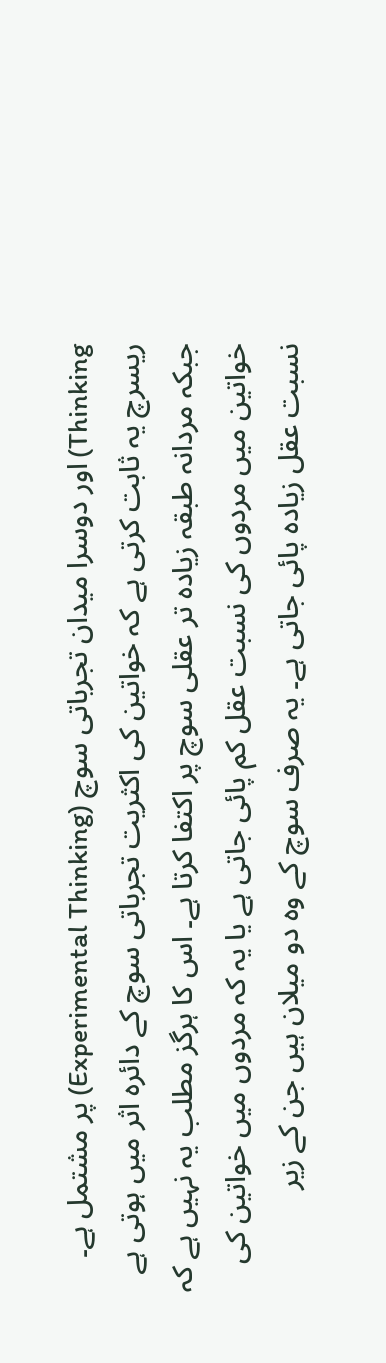Thinking) اور دوسرا میدان تجرباتی سوچ (Experimental Thinking) پر مشتمل ہے۔
ریسرچ یہ ثابت کرتی ہے کہ خواتین کی اکثریت تجرباتی سوچ کے دائرہ اثر میں ہوتی ہے جبکہ مردانہ طبقہ زیادہ تر عقلی سوچ پر اکتفا کرتا ہے۔ اس کا ہرگز مطلب یہ نہیں ہے کہ خواتین میں مردوں کی نسبت عقل کم پائی جاتی ہے یا یہ کہ مردوں میں خواتین کی نسبت عقل زیادہ پائی جاتی ہے۔ یہ صرف سوچ کے وہ دو میلان ہیں جن کے زیر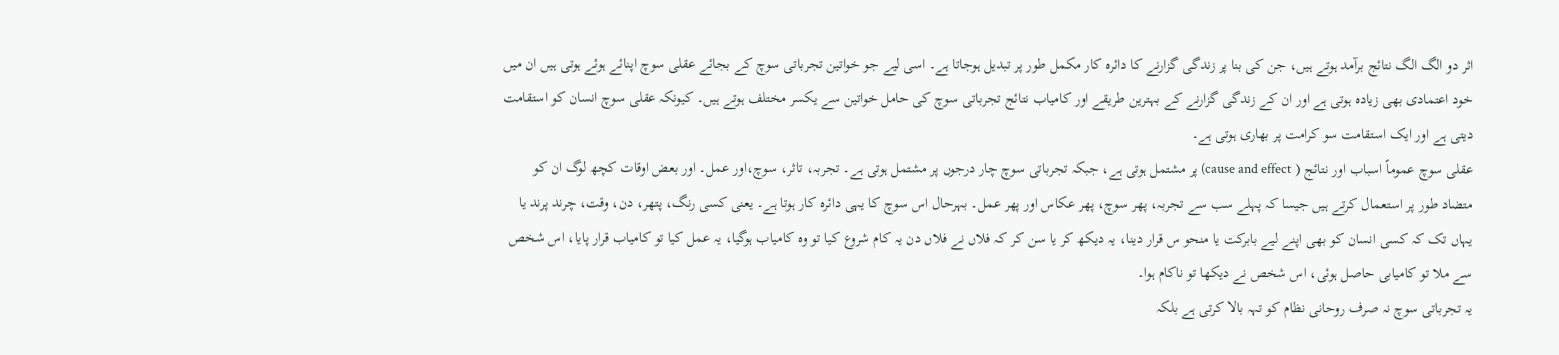اثر دو الگ الگ نتائج برآمد ہوتے ہیں، جن کی بنا پر زندگی گزارنے کا دائرہ کار مکمل طور پر تبدیل ہوجاتا ہے۔ اسی لیے جو خواتین تجرباتی سوچ کے بجائے عقلی سوچ اپنائے ہوئے ہوتی ہیں ان میں خود اعتمادی بھی زیادہ ہوتی ہے اور ان کے زندگی گزارنے کے بہترین طریقے اور کامیاب نتائج تجرباتی سوچ کی حامل خواتین سے یکسر مختلف ہوتے ہیں۔ کیونکہ عقلی سوچ انسان کو استقامت دیتی ہے اور ایک استقامت سو کرامت پر بھاری ہوتی ہے۔
عقلی سوچ عموماً اسباب اور نتائج ( cause and effect) پر مشتمل ہوتی ہے، جبکہ تجرباتی سوچ چار درجوں پر مشتمل ہوتی ہے۔ تجربہ، تاثر، سوچ،اور عمل۔ اور بعض اوقات کچھ لوگ ان کو متضاد طور پر استعمال کرتے ہیں جیسا کہ پہلے سب سے تجربہ، پھر سوچ، پھر عکاس اور پھر عمل۔ بہرحال اس سوچ کا یہی دائرہ کار ہوتا ہے۔ یعنی کسی رنگ، پتھر، دن، وقت، چرند پرند یا یہاں تک کہ کسی انسان کو بھی اپنے لیے بابرکت یا منحو س قرار دینا، یہ دیکھ کر یا سن کر کہ فلاں نے فلاں دن یہ کام شروع کیا تو وہ کامیاب ہوگیا، یہ عمل کیا تو کامیاب قرار پایا، اس شخص سے ملا تو کامیابی حاصل ہوئی، اس شخص نے دیکھا تو ناکام ہوا۔
یہ تجرباتی سوچ نہ صرف روحانی نظام کو تہہ بالا کرتی ہے بلکہ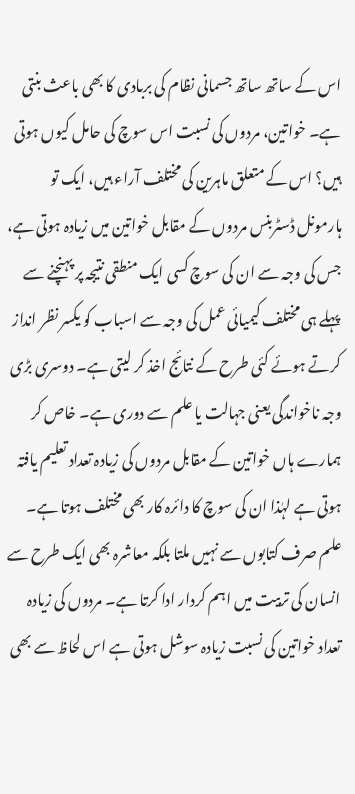اس کے ساتھ ساتھ جسمانی نظام کی بربادی کا بھی باعث بنتی ہے۔ خواتین، مردوں کی نسبت اس سوچ کی حامل کیوں ہوتی ہیں؟ اس کے متعلق ماہرین کی مختلف آراء ہیں، ایک تو ہارمونل ڈسٹربنس مردوں کے مقابل خواتین میں زیادہ ہوتی ہے، جس کی وجہ سے ان کی سوچ کسی ایک منطقی نتیجہ پر پہنچنے سے پہلے ہی مختلف کیمیائی عمل کی وجہ سے اسباب کو یکسر نظر انداز کرتے ہوئے کئی طرح کے نتائج اخذ کر لیتی ہے۔ دوسری بڑی وجہ ناخواندگی یعنی جہالت یا علم سے دوری ہے۔ خاص کر ہمارے ہاں خواتین کے مقابل مردوں کی زیادہ تعداد تعلیم یافتہ ہوتی ہے لہٰذا ان کی سوچ کا دائرہ کار بھی مختلف ہوتا ہے۔ علم صرف کتابوں سے نہیں ملتا بلکہ معاشرہ بھی ایک طرح سے انسان کی تربیت میں اہم کردار ادا کرتا ہے۔ مردوں کی زیادہ تعداد خواتین کی نسبت زیادہ سوشل ہوتی ہے اس لحاظ سے بھی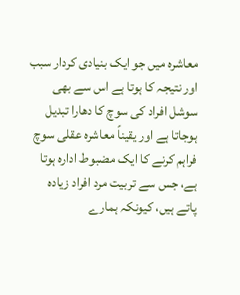معاشرہ میں جو ایک بنیادی کردار سبب اور نتیجہ کا ہوتا ہے اس سے بھی سوشل افراد کی سوچ کا دھارا تبدیل ہوجاتا ہے اور یقیناً معاشرہ عقلی سوچ فراہم کرنے کا ایک مضبوط ادارہ ہوتا ہے، جس سے تربیت مرد افراد زیادہ پاتے ہیں، کیونکہ ہمارے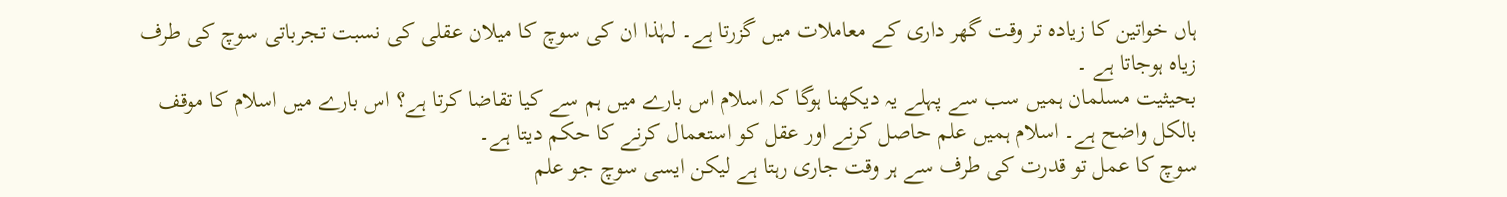ہاں خواتین کا زیادہ تر وقت گھر داری کے معاملات میں گزرتا ہے۔ لہٰذا ان کی سوچ کا میلان عقلی کی نسبت تجرباتی سوچ کی طرف زیاہ ہوجاتا ہے ۔
بحیثیت مسلمان ہمیں سب سے پہلے یہ دیکھنا ہوگا کہ اسلام اس بارے میں ہم سے کیا تقاضا کرتا ہے؟ اس بارے میں اسلام کا موقف بالکل واضح ہے۔ اسلام ہمیں علم حاصل کرنے اور عقل کو استعمال کرنے کا حکم دیتا ہے۔
سوچ کا عمل تو قدرت کی طرف سے ہر وقت جاری رہتا ہے لیکن ایسی سوچ جو علم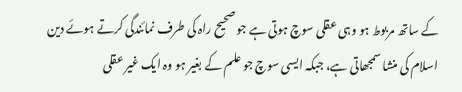کے ساتھ مربوط ہو وہی عقلی سوچ ہوتی ہے جو صحیح راہ کی طرف نمائندگی کرتے ہوئے دین اسلام کی منشا سمجھاتی ہے، جبکہ ایسی سوچ جو علم کے بغیر ہو وہ ایک غیر عقلی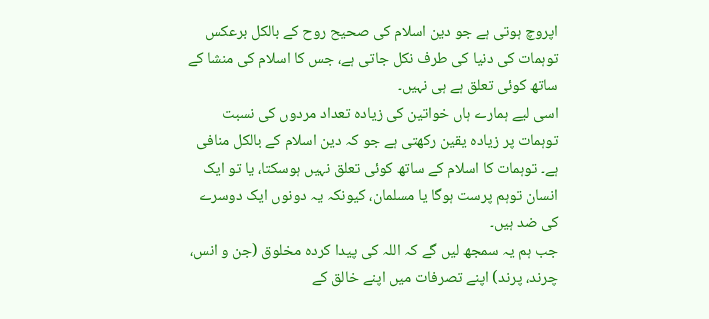اپروچ ہوتی ہے جو دین اسلام کی صحیح روح کے بالکل برعکس توہمات کی دنیا کی طرف نکل جاتی ہے، جس کا اسلام کی منشا کے ساتھ کوئی تعلق ہے ہی نہیں۔
اسی لیے ہمارے ہاں خواتین کی زیادہ تعداد مردوں کی نسبت توہمات پر زیادہ یقین رکھتی ہے جو کہ دین اسلام کے بالکل منافی ہے۔ توہمات کا اسلام کے ساتھ کوئی تعلق نہیں ہوسکتا، یا تو ایک انسان توہم پرست ہوگا یا مسلمان، کیونکہ یہ دونوں ایک دوسرے کی ضد ہیں۔
جب ہم یہ سمجھ لیں گے کہ اللہ کی پیدا کردہ مخلوق (جن و انس، چرند، پرند) اپنے تصرفات میں اپنے خالق کے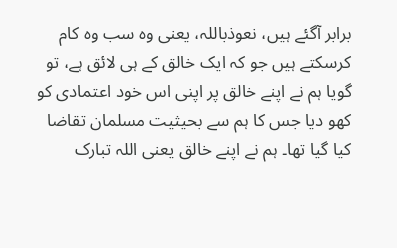برابر آگئے ہیں، نعوذباللہ، یعنی وہ سب وہ کام کرسکتے ہیں جو کہ ایک خالق کے ہی لائق ہے، تو گویا ہم نے اپنے خالق پر اپنی اس خود اعتمادی کو کھو دیا جس کا ہم سے بحیثیت مسلمان تقاضا کیا گیا تھا۔ ہم نے اپنے خالق یعنی اللہ تبارک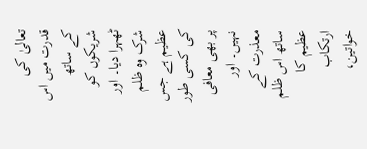تعالیٰ کی قدرت میں اس کے ساتھ شریکوں کو ٹھہرا دیا۔ اور شرک وہ ظلم عظیم ہے جس کی کسی طور پر بھی معافی نہیں۔ اور معذرت کے ساتھ اس ظلم عظیم کا ارتکاب خواتین،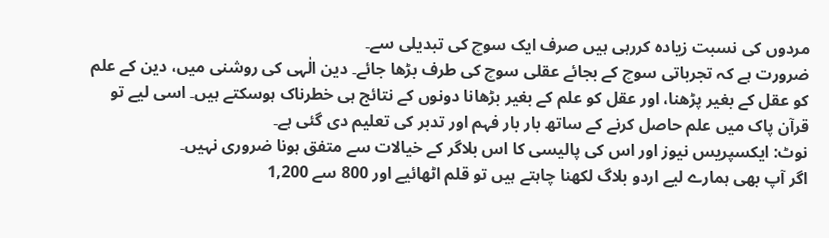مردوں کی نسبت زیادہ کررہی ہیں صرف ایک سوچ کی تبدیلی سے۔
ضرورت ہے کہ تجرباتی سوچ کے بجائے عقلی سوچ کی طرف بڑھا جائے۔ دین الٰہی کی روشنی میں، دین کے علم کو عقل کے بغیر پڑھنا، اور عقل کو علم کے بغیر بڑھانا دونوں کے نتائج ہی خطرناک ہوسکتے ہیں۔ اسی لیے تو قرآن پاک میں علم حاصل کرنے کے ساتھ بار بار فہم اور تدبر کی تعلیم دی گئی ہے۔
نوٹ: ایکسپریس نیوز اور اس کی پالیسی کا اس بلاگر کے خیالات سے متفق ہونا ضروری نہیں۔
اگر آپ بھی ہمارے لیے اردو بلاگ لکھنا چاہتے ہیں تو قلم اٹھائیے اور 800 سے 1,200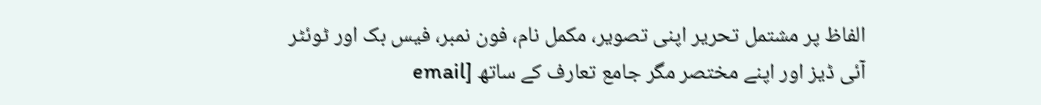الفاظ پر مشتمل تحریر اپنی تصویر، مکمل نام، فون نمبر، فیس بک اور ٹوئٹر آئی ڈیز اور اپنے مختصر مگر جامع تعارف کے ساتھ [email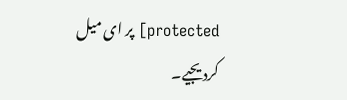protected] پر ای میل کردیجیے۔